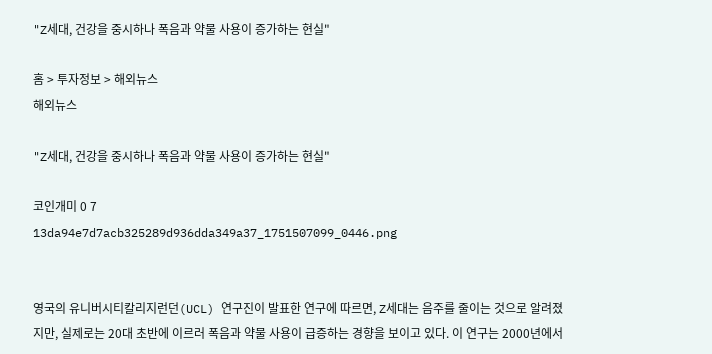"Z세대, 건강을 중시하나 폭음과 약물 사용이 증가하는 현실"

홈 > 투자정보 > 해외뉴스
해외뉴스

"Z세대, 건강을 중시하나 폭음과 약물 사용이 증가하는 현실"

코인개미 0 7
13da94e7d7acb325289d936dda349a37_1751507099_0446.png


영국의 유니버시티칼리지런던(UCL) 연구진이 발표한 연구에 따르면, Z세대는 음주를 줄이는 것으로 알려졌지만, 실제로는 20대 초반에 이르러 폭음과 약물 사용이 급증하는 경향을 보이고 있다. 이 연구는 2000년에서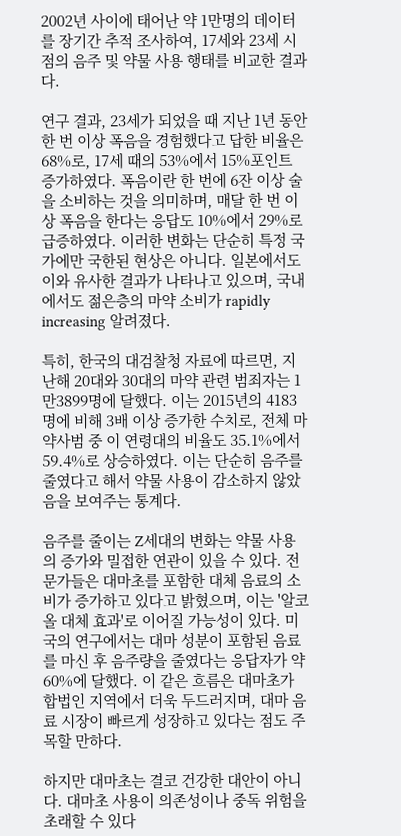2002년 사이에 태어난 약 1만명의 데이터를 장기간 추적 조사하여, 17세와 23세 시점의 음주 및 약물 사용 행태를 비교한 결과다.

연구 결과, 23세가 되었을 때 지난 1년 동안 한 번 이상 폭음을 경험했다고 답한 비율은 68%로, 17세 때의 53%에서 15%포인트 증가하였다. 폭음이란 한 번에 6잔 이상 술을 소비하는 것을 의미하며, 매달 한 번 이상 폭음을 한다는 응답도 10%에서 29%로 급증하였다. 이러한 변화는 단순히 특정 국가에만 국한된 현상은 아니다. 일본에서도 이와 유사한 결과가 나타나고 있으며, 국내에서도 젊은층의 마약 소비가 rapidly increasing 알려졌다.

특히, 한국의 대검찰청 자료에 따르면, 지난해 20대와 30대의 마약 관련 범죄자는 1만3899명에 달했다. 이는 2015년의 4183명에 비해 3배 이상 증가한 수치로, 전체 마약사범 중 이 연령대의 비율도 35.1%에서 59.4%로 상승하였다. 이는 단순히 음주를 줄였다고 해서 약물 사용이 감소하지 않았음을 보여주는 통계다.

음주를 줄이는 Z세대의 변화는 약물 사용의 증가와 밀접한 연관이 있을 수 있다. 전문가들은 대마초를 포함한 대체 음료의 소비가 증가하고 있다고 밝혔으며, 이는 '알코올 대체 효과'로 이어질 가능성이 있다. 미국의 연구에서는 대마 성분이 포함된 음료를 마신 후 음주량을 줄였다는 응답자가 약 60%에 달했다. 이 같은 흐름은 대마초가 합법인 지역에서 더욱 두드러지며, 대마 음료 시장이 빠르게 성장하고 있다는 점도 주목할 만하다.

하지만 대마초는 결코 건강한 대안이 아니다. 대마초 사용이 의존성이나 중독 위험을 초래할 수 있다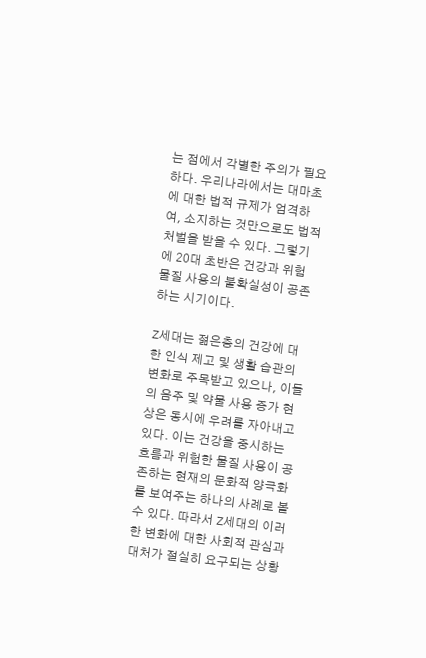는 점에서 각별한 주의가 필요하다. 우리나라에서는 대마초에 대한 법적 규제가 엄격하여, 소지하는 것만으로도 법적 처벌을 받을 수 있다. 그렇기에 20대 초반은 건강과 위험 물질 사용의 불확실성이 공존하는 시기이다.

Z세대는 젊은층의 건강에 대한 인식 제고 및 생활 습관의 변화로 주목받고 있으나, 이들의 음주 및 약물 사용 증가 현상은 동시에 우려를 자아내고 있다. 이는 건강을 중시하는 흐름과 위험한 물질 사용이 공존하는 현재의 문화적 양극화를 보여주는 하나의 사례로 볼 수 있다. 따라서 Z세대의 이러한 변화에 대한 사회적 관심과 대처가 절실히 요구되는 상황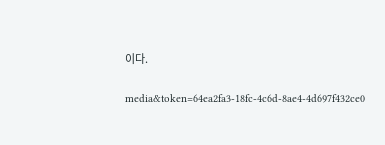이다.

media&token=64ea2fa3-18fc-4c6d-8ae4-4d697f432ce0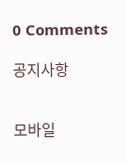0 Comments

공지사항


모바일